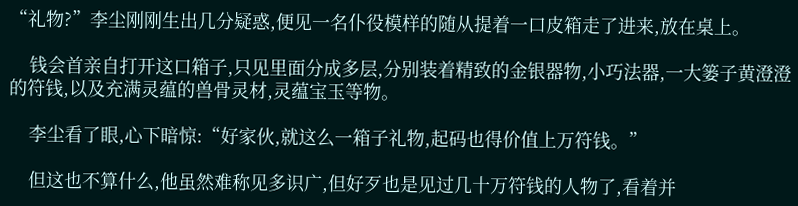“礼物?”李尘刚刚生出几分疑惑,便见一名仆役模样的随从提着一口皮箱走了进来,放在桌上。

    钱会首亲自打开这口箱子,只见里面分成多层,分别装着精致的金银器物,小巧法器,一大篓子黄澄澄的符钱,以及充满灵蕴的兽骨灵材,灵蕴宝玉等物。

    李尘看了眼,心下暗惊:“好家伙,就这么一箱子礼物,起码也得价值上万符钱。”

    但这也不算什么,他虽然难称见多识广,但好歹也是见过几十万符钱的人物了,看着并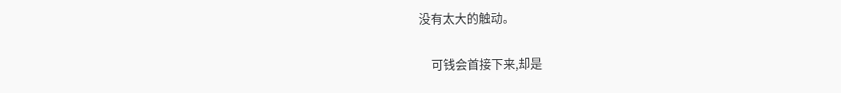没有太大的触动。

    可钱会首接下来,却是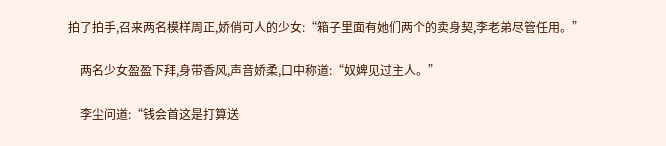拍了拍手,召来两名模样周正,娇俏可人的少女:“箱子里面有她们两个的卖身契,李老弟尽管任用。”

    两名少女盈盈下拜,身带香风,声音娇柔,口中称道:“奴婢见过主人。”

    李尘问道:“钱会首这是打算送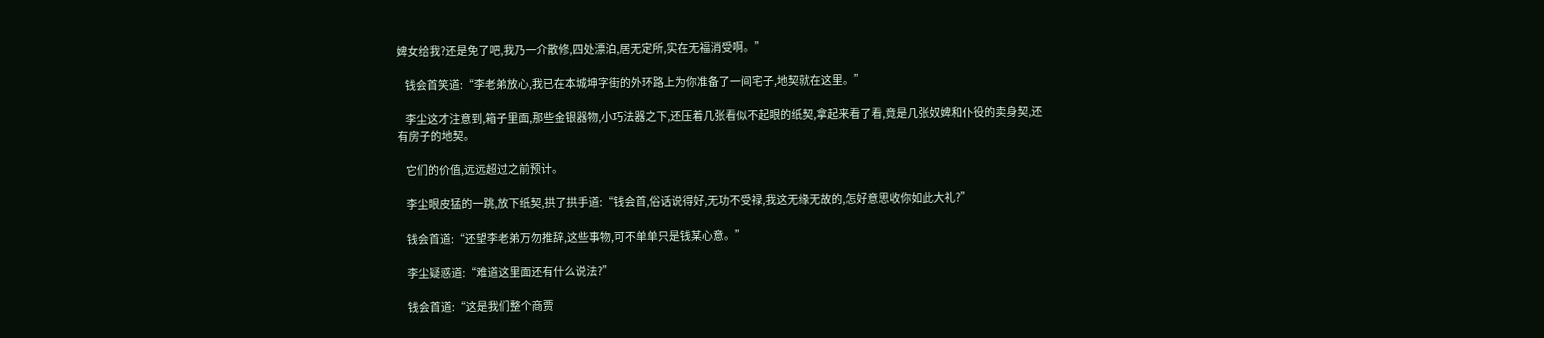婢女给我?还是免了吧,我乃一介散修,四处漂泊,居无定所,实在无福消受啊。”

    钱会首笑道:“李老弟放心,我已在本城坤字街的外环路上为你准备了一间宅子,地契就在这里。”

    李尘这才注意到,箱子里面,那些金银器物,小巧法器之下,还压着几张看似不起眼的纸契,拿起来看了看,竟是几张奴婢和仆役的卖身契,还有房子的地契。

    它们的价值,远远超过之前预计。

    李尘眼皮猛的一跳,放下纸契,拱了拱手道:“钱会首,俗话说得好,无功不受禄,我这无缘无故的,怎好意思收你如此大礼?”

    钱会首道:“还望李老弟万勿推辞,这些事物,可不单单只是钱某心意。”

    李尘疑惑道:“难道这里面还有什么说法?”

    钱会首道:“这是我们整个商贾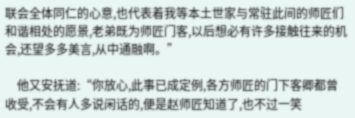联会全体同仁的心意,也代表着我等本土世家与常驻此间的师匠们和谐相处的愿景,老弟既为师匠门客,以后想必有许多接触往来的机会,还望多多美言,从中通融啊。”

    他又安抚道:“你放心,此事已成定例,各方师匠的门下客卿都曾收受,不会有人多说闲话的,便是赵师匠知道了,也不过一笑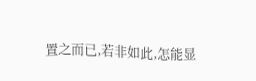置之而已,若非如此,怎能显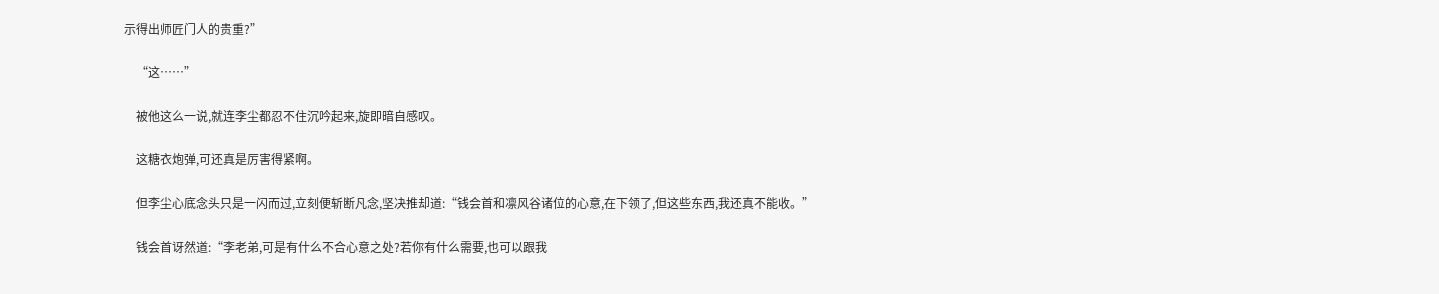示得出师匠门人的贵重?”

    “这……”

    被他这么一说,就连李尘都忍不住沉吟起来,旋即暗自感叹。

    这糖衣炮弹,可还真是厉害得紧啊。

    但李尘心底念头只是一闪而过,立刻便斩断凡念,坚决推却道:“钱会首和凛风谷诸位的心意,在下领了,但这些东西,我还真不能收。”

    钱会首讶然道:“李老弟,可是有什么不合心意之处?若你有什么需要,也可以跟我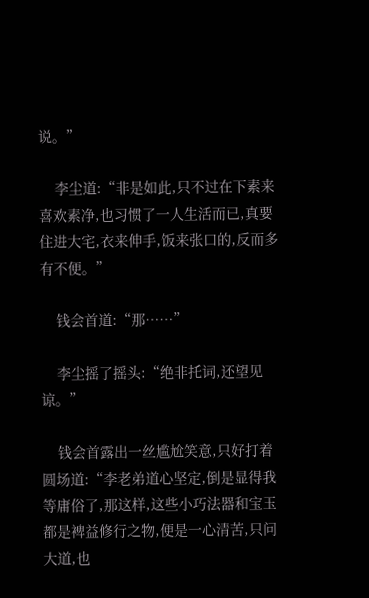说。”

    李尘道:“非是如此,只不过在下素来喜欢素净,也习惯了一人生活而已,真要住进大宅,衣来伸手,饭来张口的,反而多有不便。”

    钱会首道:“那……”

    李尘摇了摇头:“绝非托词,还望见谅。”

    钱会首露出一丝尴尬笑意,只好打着圆场道:“李老弟道心坚定,倒是显得我等庸俗了,那这样,这些小巧法器和宝玉都是裨益修行之物,便是一心清苦,只问大道,也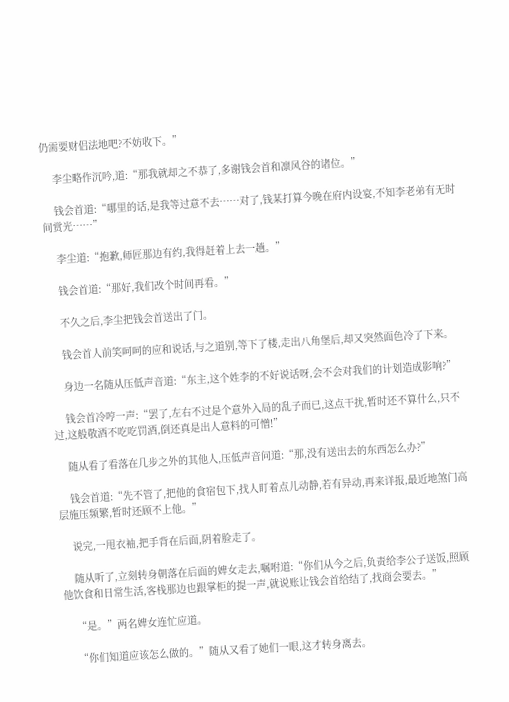仍需要财侣法地吧?不妨收下。”

    李尘略作沉吟,道:“那我就却之不恭了,多谢钱会首和凛风谷的诸位。”

    钱会首道:“哪里的话,是我等过意不去……对了,钱某打算今晚在府内设宴,不知李老弟有无时间赏光……”

    李尘道:“抱歉,师匠那边有约,我得赶着上去一趟。”

    钱会首道:“那好,我们改个时间再看。”

    不久之后,李尘把钱会首送出了门。

    钱会首人前笑呵呵的应和说话,与之道别,等下了楼,走出八角堡后,却又突然面色冷了下来。

    身边一名随从压低声音道:“东主,这个姓李的不好说话呀,会不会对我们的计划造成影响?”

    钱会首冷哼一声:“罢了,左右不过是个意外入局的乱子而已,这点干扰,暂时还不算什么,只不过,这般敬酒不吃吃罚酒,倒还真是出人意料的可憎!”

    随从看了看落在几步之外的其他人,压低声音问道:“那,没有送出去的东西怎么办?”

    钱会首道:“先不管了,把他的食宿包下,找人盯着点儿动静,若有异动,再来详报,最近地煞门高层施压频繁,暂时还顾不上他。”

    说完,一甩衣袖,把手背在后面,阴着脸走了。

    随从听了,立刻转身朝落在后面的婢女走去,嘱咐道:“你们从今之后,负责给李公子送饭,照顾他饮食和日常生活,客栈那边也跟掌柜的提一声,就说账让钱会首给结了,找商会要去。”

    “是。”两名婢女连忙应道。

    “你们知道应该怎么做的。”随从又看了她们一眼,这才转身离去。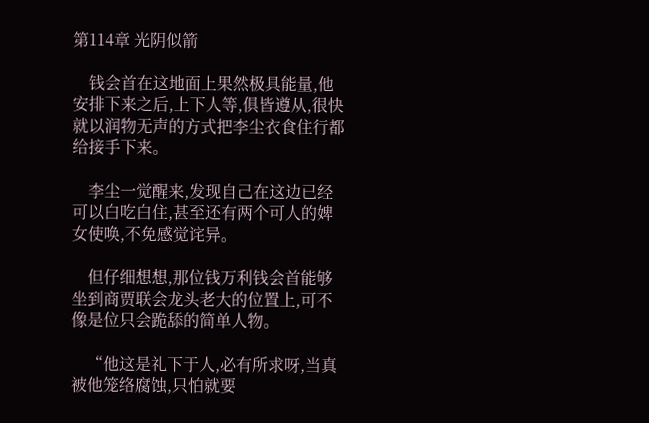第114章 光阴似箭

    钱会首在这地面上果然极具能量,他安排下来之后,上下人等,俱皆遵从,很快就以润物无声的方式把李尘衣食住行都给接手下来。

    李尘一觉醒来,发现自己在这边已经可以白吃白住,甚至还有两个可人的婢女使唤,不免感觉诧异。

    但仔细想想,那位钱万利钱会首能够坐到商贾联会龙头老大的位置上,可不像是位只会跪舔的简单人物。

    “他这是礼下于人,必有所求呀,当真被他笼络腐蚀,只怕就要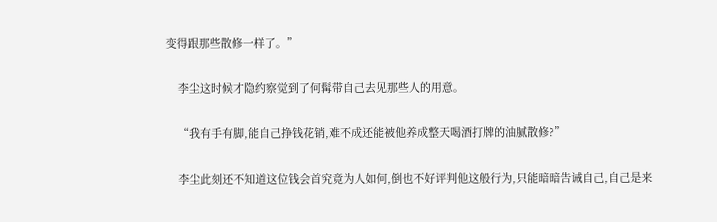变得跟那些散修一样了。”

    李尘这时候才隐约察觉到了何髯带自己去见那些人的用意。

    “我有手有脚,能自己挣钱花销,难不成还能被他养成整天喝酒打牌的油腻散修?”

    李尘此刻还不知道这位钱会首究竟为人如何,倒也不好评判他这般行为,只能暗暗告诫自己,自己是来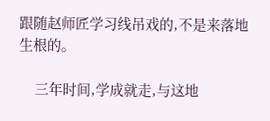跟随赵师匠学习线吊戏的,不是来落地生根的。

    三年时间,学成就走,与这地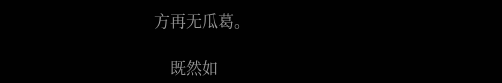方再无瓜葛。

    既然如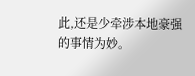此,还是少牵涉本地豪强的事情为妙。